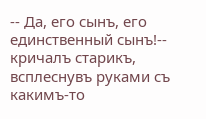-- Да, его сынъ, его единственный сынъ!-- кричалъ старикъ, всплеснувъ руками съ какимъ-то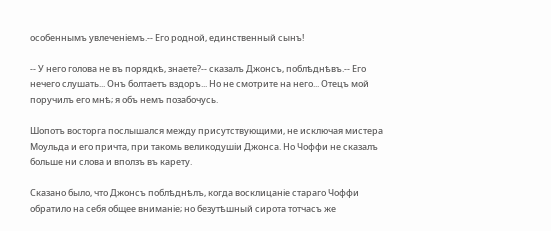особеннымъ увлеченіемъ.-- Его родной, единственный сынъ!

-- У него голова не въ порядкѣ, знаете?-- сказалъ Джонсъ, поблѣднѣвъ.-- Его нечего слушать... Онъ болтаетъ вздоръ... Но не смотрите на него... Отецъ мой поручилъ его мнѣ; я объ немъ позабочусь.

Шопотъ восторга послышался между присутствующими, не исключая мистера Моульда и его причта, при такомь великодушіи Джонса. Но Чоффи не сказалъ больше ни слова и вползъ въ карету.

Сказано было, что Джонсъ поблѣднѣлъ, когда восклицаніе стараго Чоффи обратило на себя общее вниманіе; но безутѣшный сирота тотчасъ же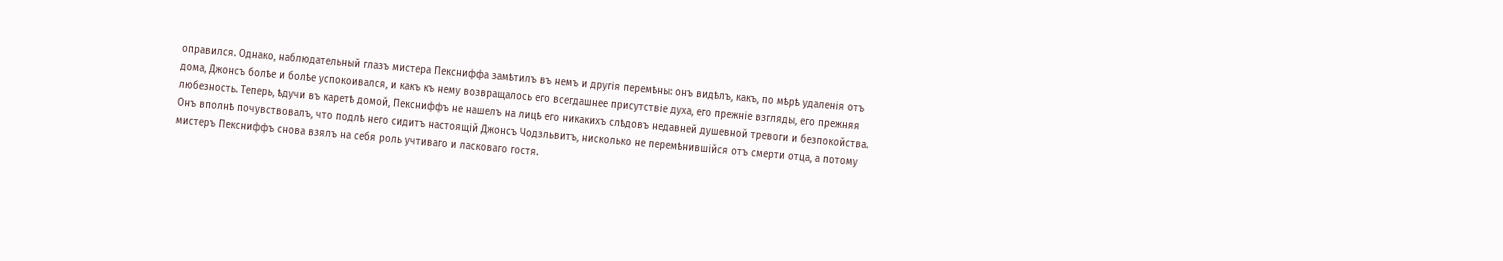оправился. Однако, наблюдательный глазъ мистера Пексниффа замѣтилъ въ немъ и другія перемѣны: онъ видѣлъ, какъ, по мѣрѣ удаленія отъ дома, Джонсъ болѣе и болѣе успокоивался, и какъ къ нему возвращалось его всегдашнее присутствіе духа, его прежніе взгляды, его прежняя любезность. Теперь, ѣдучи въ каретѣ домой, Пексниффъ не нашелъ на лицѣ его никакихъ слѣдовъ недавней душевной тревоги и безпокойства. Онъ вполнѣ почувствовалъ, что подлѣ него сидитъ настоящій Джонсъ Чодзльвитъ, нисколько не перемѣнившійся отъ смерти отца, а потому мистеръ Пексниффъ снова взялъ на себя роль учтиваго и ласковаго гостя.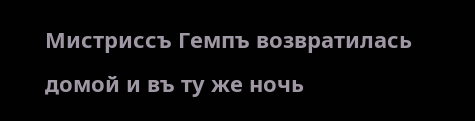Мистриссъ Гемпъ возвратилась домой и въ ту же ночь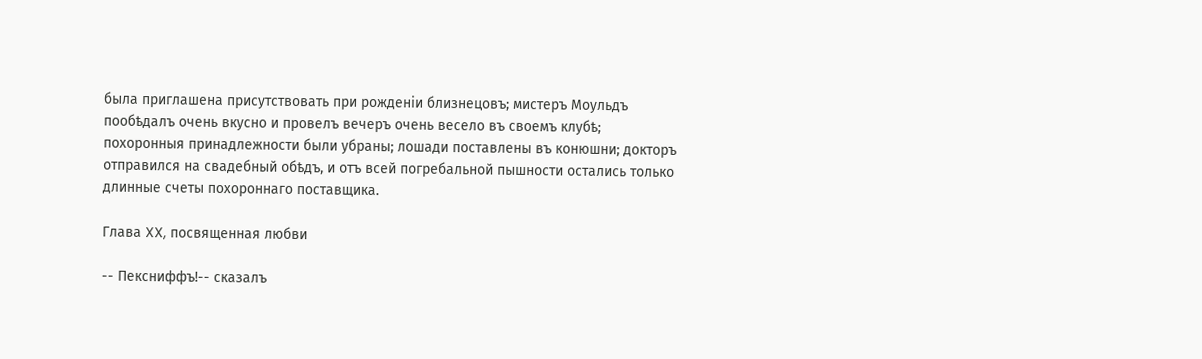была приглашена присутствовать при рожденіи близнецовъ; мистеръ Моульдъ пообѣдалъ очень вкусно и провелъ вечеръ очень весело въ своемъ клубѣ; похоронныя принадлежности были убраны; лошади поставлены въ конюшни; докторъ отправился на свадебный обѣдъ, и отъ всей погребальной пышности остались только длинные счеты похороннаго поставщика.

Глава XX, посвященная любви

-- Пексниффъ!-- сказалъ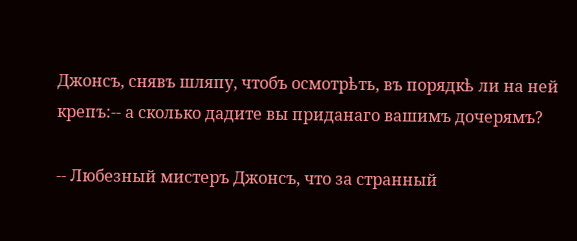Джонсъ, снявъ шляпу, чтобъ осмотрѣть, въ порядкѣ ли на ней крепъ:-- а сколько дадите вы приданаго вашимъ дочерямъ?

-- Любезный мистеръ Джонсъ, что за странный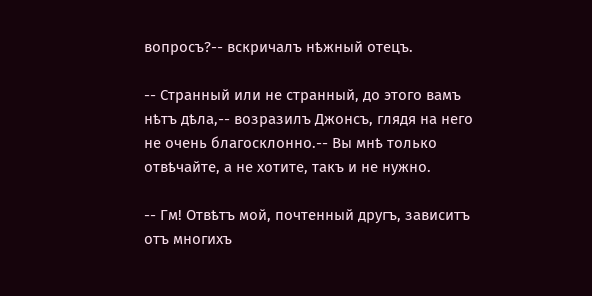вопросъ?-- вскричалъ нѣжный отецъ.

-- Странный или не странный, до этого вамъ нѣтъ дѣла,-- возразилъ Джонсъ, глядя на него не очень благосклонно.-- Вы мнѣ только отвѣчайте, а не хотите, такъ и не нужно.

-- Гм! Отвѣтъ мой, почтенный другъ, зависитъ отъ многихъ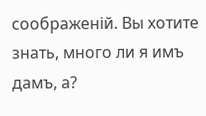соображеній. Вы хотите знать, много ли я имъ дамъ, а?